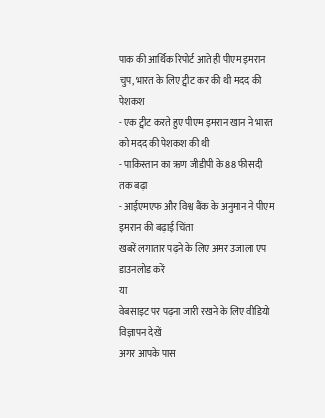पाक की आर्थिक रिपोर्ट आते ही पीएम इमरान चुप, भारत के लिए ट्वीट कर की थी मदद की पेशकश
- एक ट्वीट करते हुए पीएम इमरान खान ने भारत को मदद की पेशकश की थी
- पाकिस्तान का ऋण जीडीपी के 88 फीसदी तक बढ़ा
- आईएमएफ और विश्व बैंक के अनुमान ने पीएम इमरान की बढ़ाई चिंता
खबरें लगातार पढ़ने के लिए अमर उजाला एप डाउनलोड करें
या
वेबसाइट पर पढ़ना जारी रखने के लिए वीडियो विज्ञापन देखें
अगर आपके पास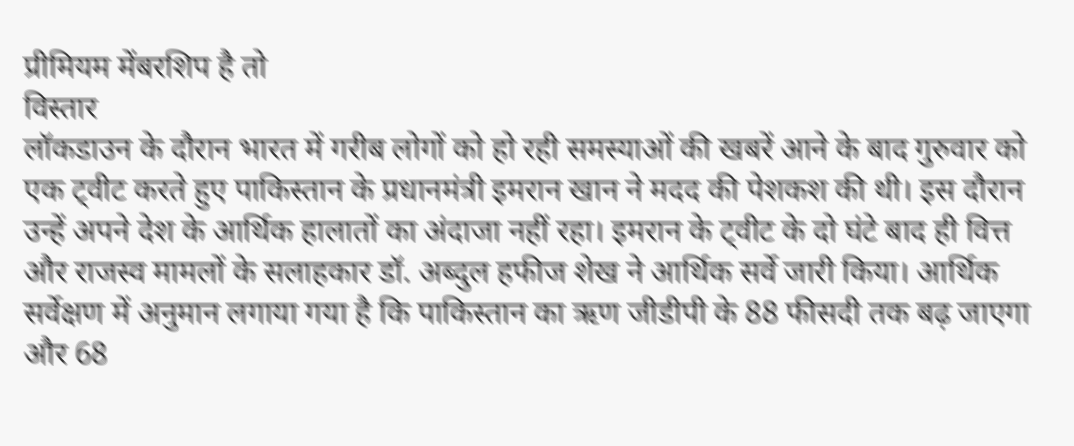प्रीमियम मेंबरशिप है तो
विस्तार
लॉकडाउन के दौरान भारत में गरीब लोगों को हो रही समस्याओं की खबरें आने के बाद गुरुवार को एक ट्वीट करते हुए पाकिस्तान के प्रधानमंत्री इमरान खान ने मदद की पेशकश की थी। इस दौरान उन्हें अपने देश के आर्थिक हालातों का अंदाजा नहीं रहा। इमरान के ट्वीट के दो घंटे बाद ही वित्त और राजस्व मामलों के सलाहकार डॉ. अब्दुल हफीज शेख ने आर्थिक सर्वे जारी किया। आर्थिक सर्वेक्षण में अनुमान लगाया गया है कि पाकिस्तान का ऋण जीडीपी के 88 फीसदी तक बढ़ जाएगा और 68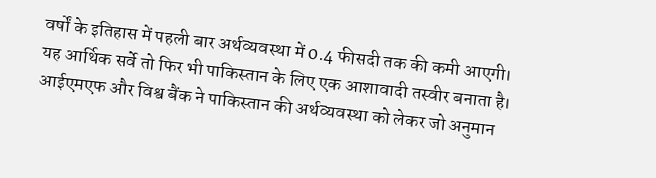वर्षों के इतिहास में पहली बार अर्थव्यवस्था में 0.4 फीसदी तक की कमी आएगी।
यह आर्थिक सर्वे तो फिर भी पाकिस्तान के लिए एक आशावादी तस्वीर बनाता है। आईएमएफ और विश्व बैंक ने पाकिस्तान की अर्थव्यवस्था को लेकर जो अनुमान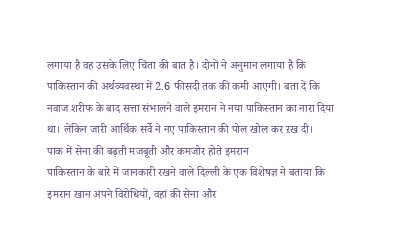लगाया है वह उसके लिए चिंता की बात है। दोनों ने अनुमान लगाया है कि पाकिस्तान की अर्थव्यवस्था में 2.6 फीसदी तक की कमी आएगी। बता दें कि नवाज शरीफ के बाद सत्ता संभालने वाले इमरान ने नया पाकिस्तान का नारा दिया था। लेकिन जारी आर्थिक सर्वे ने नए पाकिस्तान की पोल खोल कर ऱख दी।
पाक में सेना की बढ़ती मजबूती और कमजोर होते इमरान
पाकिस्तान के बारे में जानकारी रखने वाले दिल्ली के एक विशेषज्ञ ने बताया कि इमरान खान अपने विरोधियों, वहां की सेना और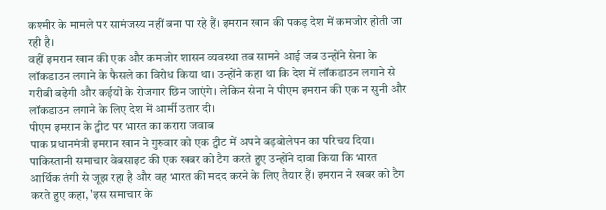कश्मीर के मामले पर सामंजस्य नहीं बना पा रहे हैं। इमरान खान की पकड़ देश में कमजोर होती जा रही है।
वहीं इमरान खान की एक और कमजोर शासन व्यवस्था तब सामने आई जब उन्होंने सेना के लॉकडाउन लगाने के फैसले का विरोध किया था। उन्होंने कहा था कि देश में लॉकडाउन लगाने से गरीबी बढ़ेगी और कईयों के रोजगार छिन जाएंगे। लेकिन सेना ने पीएम इमरान की एक न सुनी और लॉकडाउन लगाने के लिए देश में आर्मी उतार दी।
पीएम इमरान के ट्वीट पर भारत का करारा जवाब
पाक प्रधानमंत्री इमरान खान ने गुरुवार को एक ट्वीट में अपने बड़बोलेपन का परिचय दिया। पाकिस्तानी समाचार वेबसाइट की एक खबर को टैग करते हुए उन्होंने दावा किया कि भारत आर्थिक तंगी से जूझ रहा है और वह भारत की मदद करने के लिए तैयार हैं। इमरान ने खबर को टैग करते हुए कहा, 'इस समाचार के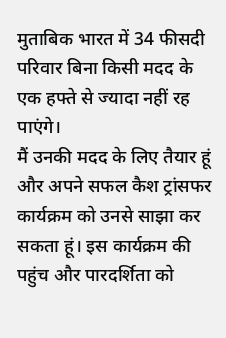मुताबिक भारत में 34 फीसदी परिवार बिना किसी मदद के एक हफ्ते से ज्यादा नहीं रह पाएंगे।
मैं उनकी मदद के लिए तैयार हूं और अपने सफल कैश ट्रांसफर कार्यक्रम को उनसे साझा कर सकता हूं। इस कार्यक्रम की पहुंच और पारदर्शिता को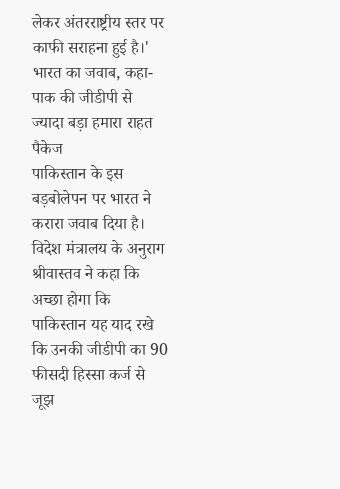लेकर अंतरराष्ट्रीय स्तर पर काफी सराहना हुई है।'
भारत का जवाब, कहा-पाक की जीडीपी से ज्यादा बड़ा हमारा राहत पैकेज
पाकिस्तान के इस बड़बोलेपन पर भारत ने करारा जवाब दिया है। विदेश मंत्रालय के अनुराग श्रीवास्तव ने कहा कि अच्छा होगा कि पाकिस्तान यह याद रखे कि उनकी जीडीपी का 90 फीसदी हिस्सा कर्ज से जूझ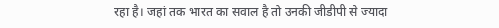रहा है। जहां तक भारत का सवाल है तो उनकी जीडीपी से ज्यादा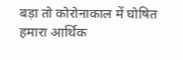बड़ा तो कोरोनाकाल में घोषित हमारा आर्थिक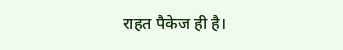राहत पैकेज ही है।